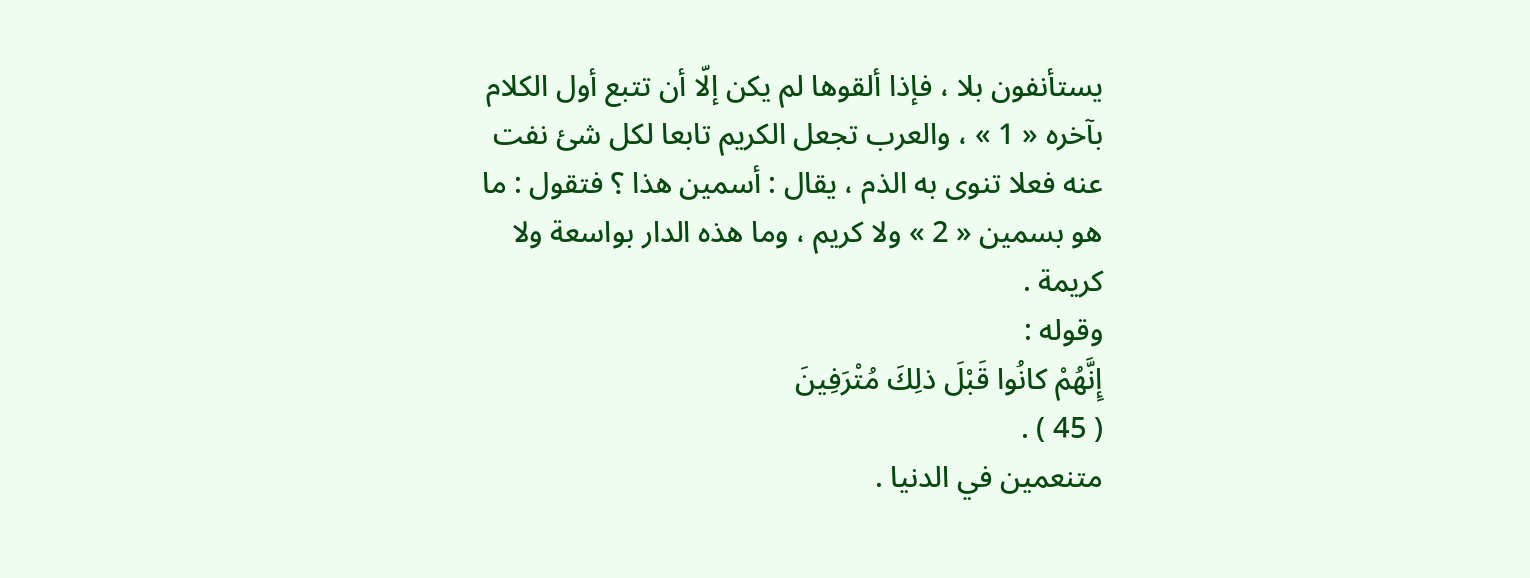يستأنفون بلا ، فإذا ألقوها لم يكن إلّا أن تتبع أول الكلام بآخره « 1 » ، والعرب تجعل الكريم تابعا لكل شئ نفت عنه فعلا تنوى به الذم ، يقال : أسمين هذا ؟ فتقول : ما هو بسمين « 2 » ولا كريم ، وما هذه الدار بواسعة ولا كريمة .
وقوله :
إِنَّهُمْ كانُوا قَبْلَ ذلِكَ مُتْرَفِينَ
( 45 ) .
متنعمين في الدنيا .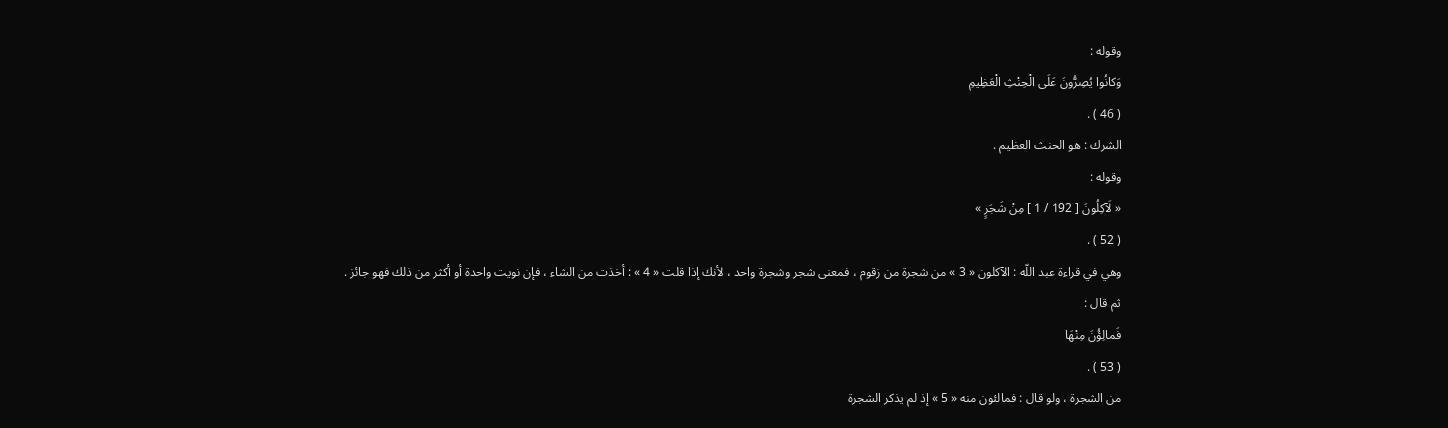وقوله :
وَكانُوا يُصِرُّونَ عَلَى الْحِنْثِ الْعَظِيمِ
( 46 ) .
الشرك : هو الحنث العظيم .
وقوله :
« لَآكِلُونَ [ 192 / 1 ] مِنْ شَجَرٍ »
( 52 ) .
وهي في قراءة عبد اللّه : الآكلون « 3 » من شجرة من زقوم ، فمعنى شجر وشجرة واحد ، لأنك إذا قلت « 4 » : أخذت من الشاء ، فإن نويت واحدة أو أكثر من ذلك فهو جائز .
ثم قال :
فَمالِؤُنَ مِنْهَا
( 53 ) .
من الشجرة ، ولو قال : فمالئون منه « 5 » إذ لم يذكر الشجرة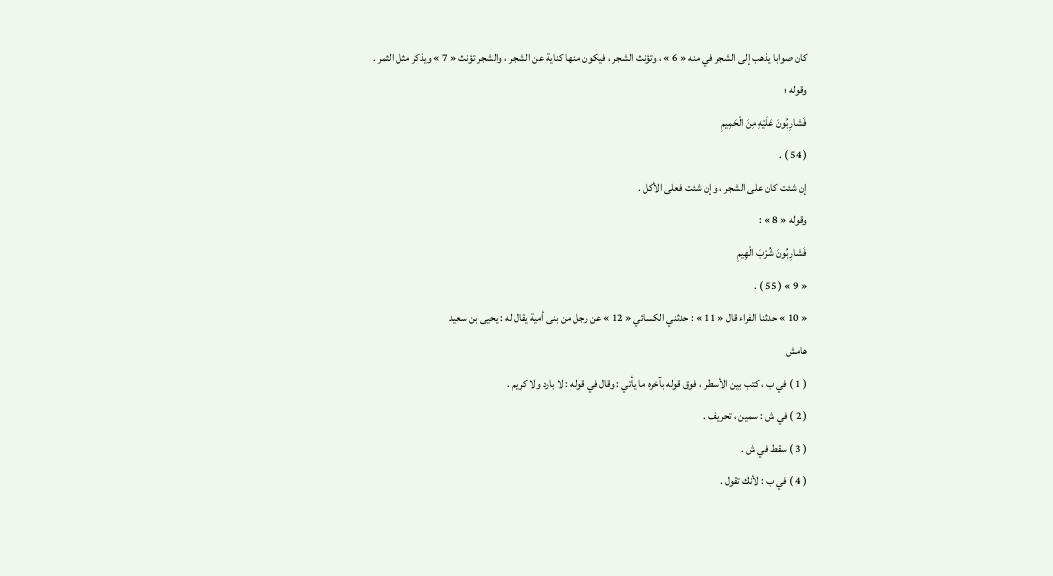كان صوابا يذهب إلى الشجر في منه « 6 » ، وتؤنث الشجر ، فيكون منها كناية عن الشجر ، والشجر تؤنث « 7 » ويذكر مثل الثمر .
وقوله ؛
فَشارِبُونَ عَلَيْهِ مِنَ الْحَمِيمِ
( 54 ) .
إن شئت كان على الشجر ، وإن شئت فعلى الأكل .
وقوله « 8 » :
فَشارِبُونَ شُرْبَ الْهِيمِ
« 9 » ( 55 ) .
« 10 » حدثنا الفراء قال « 11 » : حدثني الكسائي « 12 » عن رجل من بنى أمية يقال له : يحيى بن سعيد
هامش
( 1 ) في ب ، كتب بين الأسطر ، فوق قوله بآخره ما يأتي : وقال في قوله : لا بارد ولا كريم .
( 2 ) في ش : سمين ، تحريف .
( 3 ) سقط في ش .
( 4 ) في ب : لأنك تقول .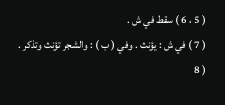( 5 ، 6 ) سقط في ش .
( 7 ) في ش : يؤنث . وفي ( ب ) : والشجر تؤنث وتذكر .
( 8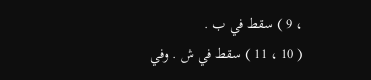، 9 ) سقط في ب .
( 10 ، 11 ) سقط في ش . وفي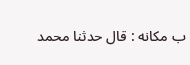ب مكانه : قال حدثنا محمد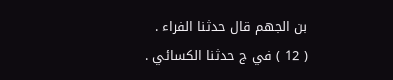بن الجهم قال حدثنا الفراء .
( 12 ) في ج حدثنا الكسائي .